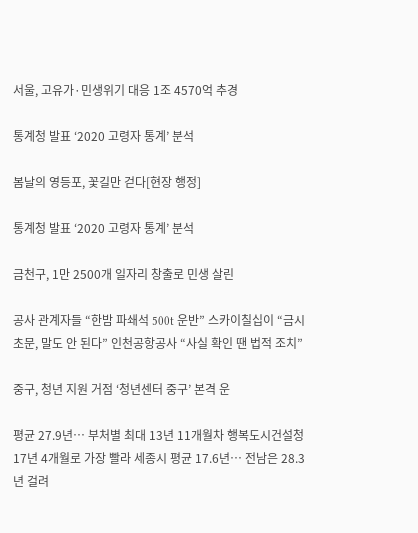서울, 고유가·민생위기 대응 1조 4570억 추경

통계청 발표 ‘2020 고령자 통계’ 분석

봄날의 영등포, 꽃길만 걷다[현장 행정]

통계청 발표 ‘2020 고령자 통계’ 분석

금천구, 1만 2500개 일자리 창출로 민생 살린

공사 관계자들 “한밤 파쇄석 500t 운반” 스카이칠십이 “금시초문, 말도 안 된다” 인천공항공사 “사실 확인 땐 법적 조치”

중구, 청년 지원 거점 ‘청년센터 중구’ 본격 운

평균 27.9년… 부처별 최대 13년 11개월차 행복도시건설청 17년 4개월로 가장 빨라 세종시 평균 17.6년… 전남은 28.3년 걸려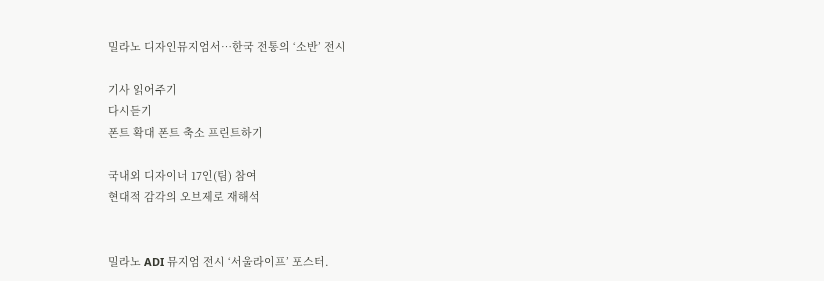밀라노 디자인뮤지엄서…한국 전통의 ‘소반’ 전시

기사 읽어주기
다시듣기
폰트 확대 폰트 축소 프린트하기

국내외 디자이너 17인(팀) 참여
현대적 감각의 오브제로 재해석


밀라노 ADI 뮤지엄 전시 ‘서울라이프’ 포스터.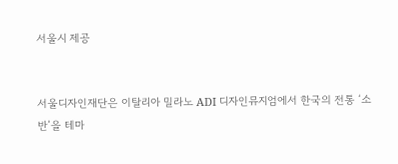서울시 제공


서울디자인재단은 이탈리아 밀라노 ADI 디자인뮤지엄에서 한국의 전통 ‘소반’을 테마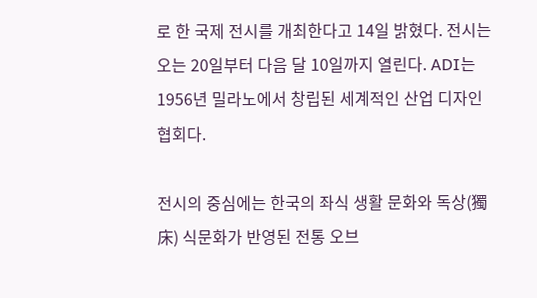로 한 국제 전시를 개최한다고 14일 밝혔다. 전시는 오는 20일부터 다음 달 10일까지 열린다. ADI는 1956년 밀라노에서 창립된 세계적인 산업 디자인 협회다.

전시의 중심에는 한국의 좌식 생활 문화와 독상(獨床) 식문화가 반영된 전통 오브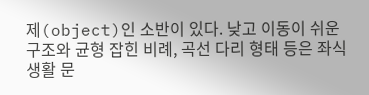제(object)인 소반이 있다. 낮고 이동이 쉬운 구조와 균형 잡힌 비례, 곡선 다리 형태 등은 좌식 생활 문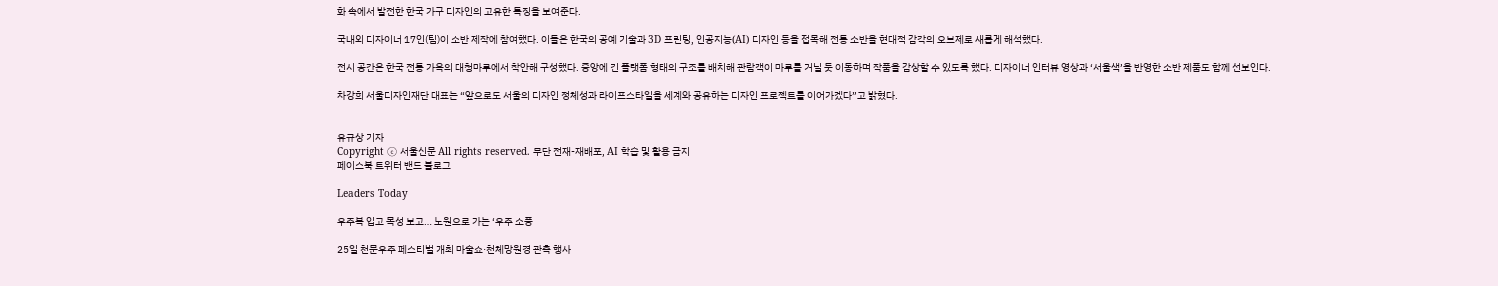화 속에서 발전한 한국 가구 디자인의 고유한 특징을 보여준다.

국내외 디자이너 17인(팀)이 소반 제작에 참여했다. 이들은 한국의 공예 기술과 3D 프린팅, 인공지능(AI) 디자인 등을 접목해 전통 소반을 현대적 감각의 오브제로 새롭게 해석했다.

전시 공간은 한국 전통 가옥의 대청마루에서 착안해 구성했다. 중앙에 긴 플랫폼 형태의 구조를 배치해 관람객이 마루를 거닐 듯 이동하며 작품을 감상할 수 있도록 했다. 디자이너 인터뷰 영상과 ‘서울색’을 반영한 소반 제품도 함께 선보인다.

차강희 서울디자인재단 대표는 “앞으로도 서울의 디자인 정체성과 라이프스타일을 세계와 공유하는 디자인 프로젝트를 이어가겠다”고 밝혔다.


유규상 기자
Copyright ⓒ 서울신문 All rights reserved. 무단 전재-재배포, AI 학습 및 활용 금지
페이스북 트위터 밴드 블로그

Leaders Today

우주복 입고 목성 보고… 노원으로 가는 ‘우주 소풍

25일 천문우주 페스티벌 개최 마술쇼·천체망원경 관측 행사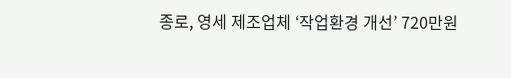종로, 영세 제조업체 ‘작업환경 개선’ 720만원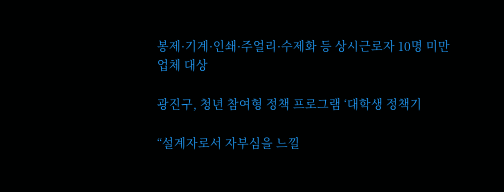봉제·기계·인쇄·주얼리·수제화 등 상시근로자 10명 미만 업체 대상

광진구, 청년 참여형 정책 프로그램 ‘대학생 정책기

“설계자로서 자부심을 느낄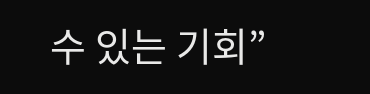수 있는 기회”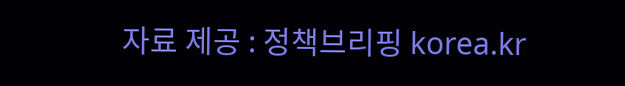자료 제공 : 정책브리핑 korea.kr